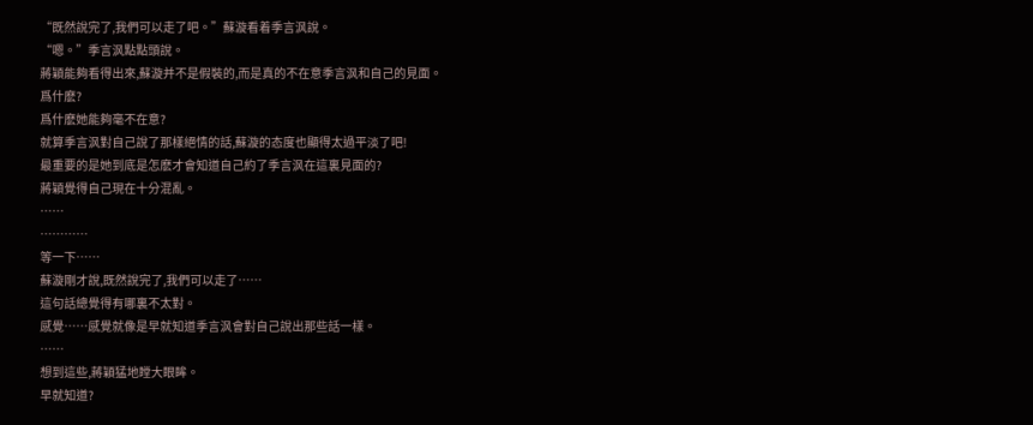“既然說完了,我們可以走了吧。”蘇漩看着季言沨說。
“嗯。”季言沨點點頭說。
蔣穎能夠看得出來,蘇漩并不是假裝的,而是真的不在意季言沨和自己的見面。
爲什麽?
爲什麽她能夠毫不在意?
就算季言沨對自己說了那樣絕情的話,蘇漩的态度也顯得太過平淡了吧!
最重要的是她到底是怎麽才會知道自己約了季言沨在這裏見面的?
蔣穎覺得自己現在十分混亂。
……
…………
等一下……
蘇漩剛才說,既然說完了,我們可以走了……
這句話總覺得有哪裏不太對。
感覺……感覺就像是早就知道季言沨會對自己說出那些話一樣。
……
想到這些,蔣穎猛地瞠大眼眸。
早就知道?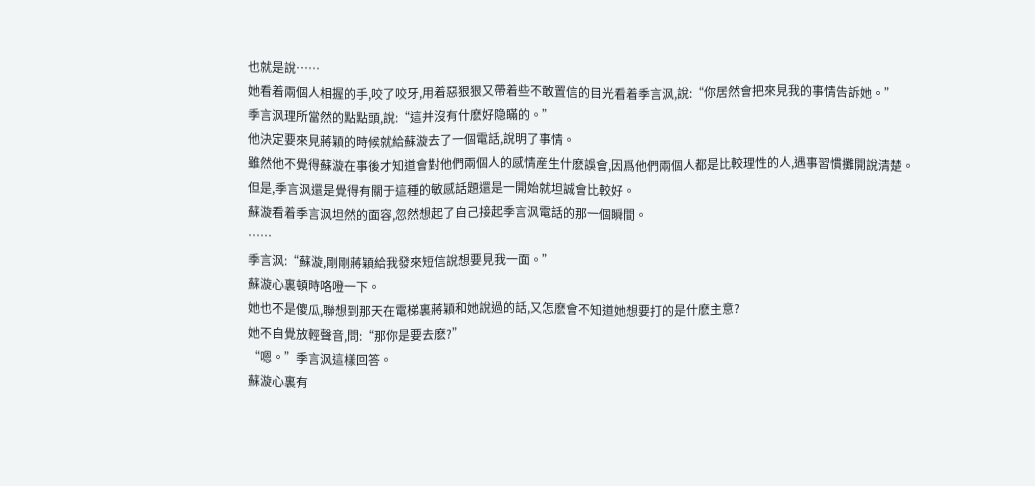也就是說……
她看着兩個人相握的手,咬了咬牙,用着惡狠狠又帶着些不敢置信的目光看着季言沨,說:“你居然會把來見我的事情告訴她。”
季言沨理所當然的點點頭,說:“這并沒有什麽好隐瞞的。”
他決定要來見蔣穎的時候就給蘇漩去了一個電話,說明了事情。
雖然他不覺得蘇漩在事後才知道會對他們兩個人的感情産生什麽誤會,因爲他們兩個人都是比較理性的人,遇事習慣攤開說清楚。
但是,季言沨還是覺得有關于這種的敏感話題還是一開始就坦誠會比較好。
蘇漩看着季言沨坦然的面容,忽然想起了自己接起季言沨電話的那一個瞬間。
……
季言沨:“蘇漩,剛剛蔣穎給我發來短信說想要見我一面。”
蘇漩心裏頓時咯噔一下。
她也不是傻瓜,聯想到那天在電梯裏蔣穎和她說過的話,又怎麽會不知道她想要打的是什麽主意?
她不自覺放輕聲音,問:“那你是要去麽?”
“嗯。”季言沨這樣回答。
蘇漩心裏有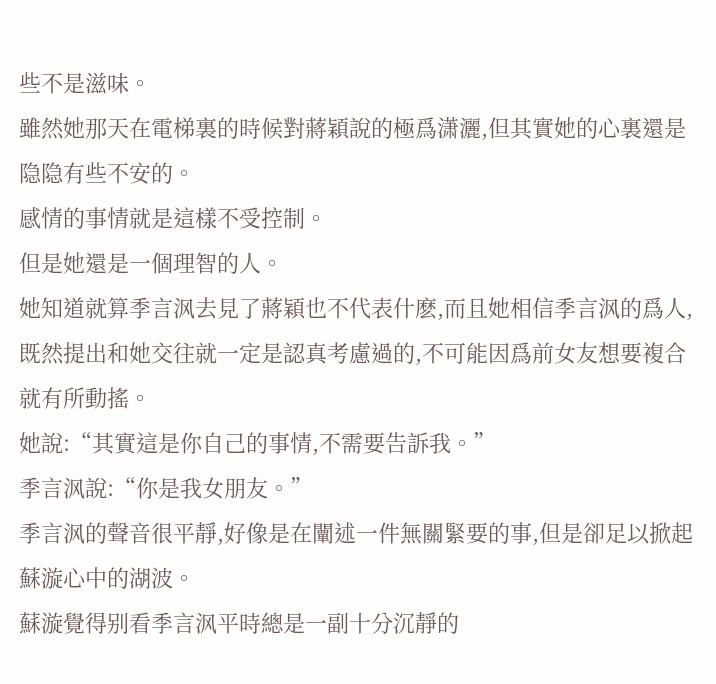些不是滋味。
雖然她那天在電梯裏的時候對蔣穎說的極爲潇灑,但其實她的心裏還是隐隐有些不安的。
感情的事情就是這樣不受控制。
但是她還是一個理智的人。
她知道就算季言沨去見了蔣穎也不代表什麽,而且她相信季言沨的爲人,既然提出和她交往就一定是認真考慮過的,不可能因爲前女友想要複合就有所動搖。
她說:“其實這是你自己的事情,不需要告訴我。”
季言沨說:“你是我女朋友。”
季言沨的聲音很平靜,好像是在闡述一件無關緊要的事,但是卻足以掀起蘇漩心中的湖波。
蘇漩覺得别看季言沨平時總是一副十分沉靜的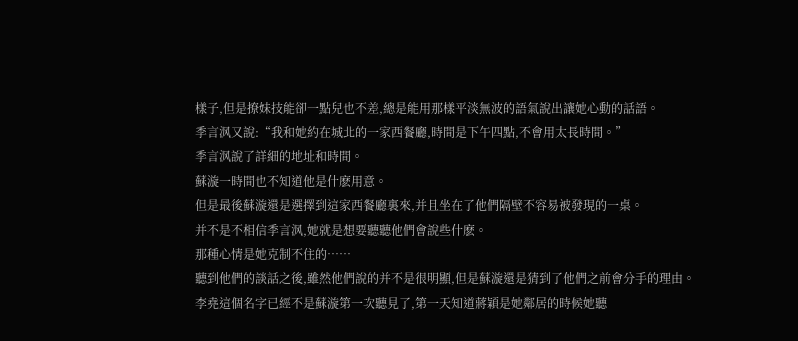樣子,但是撩妹技能卻一點兒也不差,總是能用那樣平淡無波的語氣說出讓她心動的話語。
季言沨又說:“我和她約在城北的一家西餐廳,時間是下午四點,不會用太長時間。”
季言沨說了詳細的地址和時間。
蘇漩一時間也不知道他是什麽用意。
但是最後蘇漩還是選擇到這家西餐廳裏來,并且坐在了他們隔壁不容易被發現的一桌。
并不是不相信季言沨,她就是想要聽聽他們會說些什麽。
那種心情是她克制不住的……
聽到他們的談話之後,雖然他們說的并不是很明顯,但是蘇漩還是猜到了他們之前會分手的理由。
李堯這個名字已經不是蘇漩第一次聽見了,第一天知道蔣穎是她鄰居的時候她聽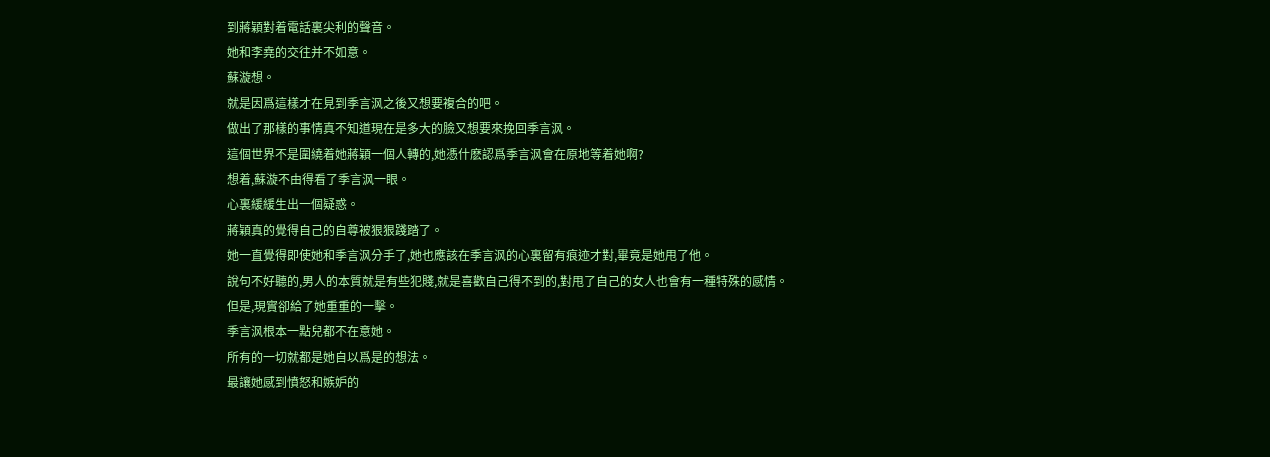到蔣穎對着電話裏尖利的聲音。
她和李堯的交往并不如意。
蘇漩想。
就是因爲這樣才在見到季言沨之後又想要複合的吧。
做出了那樣的事情真不知道現在是多大的臉又想要來挽回季言沨。
這個世界不是圍繞着她蔣穎一個人轉的,她憑什麽認爲季言沨會在原地等着她啊?
想着,蘇漩不由得看了季言沨一眼。
心裏緩緩生出一個疑惑。
蔣穎真的覺得自己的自尊被狠狠踐踏了。
她一直覺得即使她和季言沨分手了,她也應該在季言沨的心裏留有痕迹才對,畢竟是她甩了他。
說句不好聽的,男人的本質就是有些犯賤,就是喜歡自己得不到的,對甩了自己的女人也會有一種特殊的感情。
但是,現實卻給了她重重的一擊。
季言沨根本一點兒都不在意她。
所有的一切就都是她自以爲是的想法。
最讓她感到憤怒和嫉妒的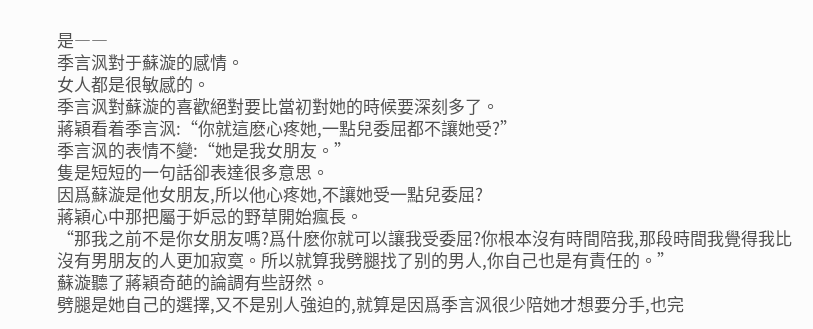是――
季言沨對于蘇漩的感情。
女人都是很敏感的。
季言沨對蘇漩的喜歡絕對要比當初對她的時候要深刻多了。
蔣穎看着季言沨:“你就這麽心疼她,一點兒委屈都不讓她受?”
季言沨的表情不變:“她是我女朋友。”
隻是短短的一句話卻表達很多意思。
因爲蘇漩是他女朋友,所以他心疼她,不讓她受一點兒委屈?
蔣穎心中那把屬于妒忌的野草開始瘋長。
“那我之前不是你女朋友嗎?爲什麽你就可以讓我受委屈?你根本沒有時間陪我,那段時間我覺得我比沒有男朋友的人更加寂寞。所以就算我劈腿找了别的男人,你自己也是有責任的。”
蘇漩聽了蔣穎奇葩的論調有些訝然。
劈腿是她自己的選擇,又不是别人強迫的,就算是因爲季言沨很少陪她才想要分手,也完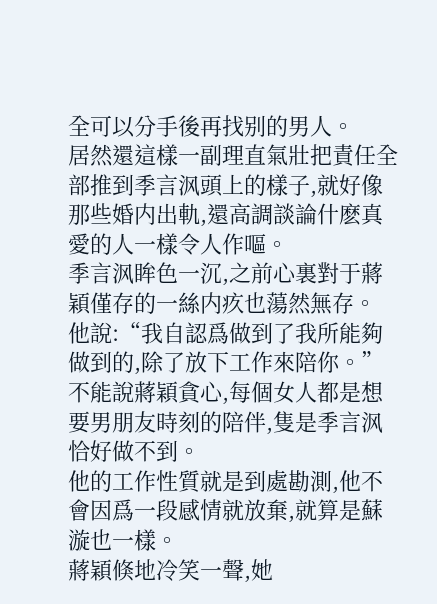全可以分手後再找别的男人。
居然還這樣一副理直氣壯把責任全部推到季言沨頭上的樣子,就好像那些婚内出軌,還高調談論什麽真愛的人一樣令人作嘔。
季言沨眸色一沉,之前心裏對于蔣穎僅存的一絲内疚也蕩然無存。
他說:“我自認爲做到了我所能夠做到的,除了放下工作來陪你。”
不能說蔣穎貪心,每個女人都是想要男朋友時刻的陪伴,隻是季言沨恰好做不到。
他的工作性質就是到處勘測,他不會因爲一段感情就放棄,就算是蘇漩也一樣。
蔣穎倏地冷笑一聲,她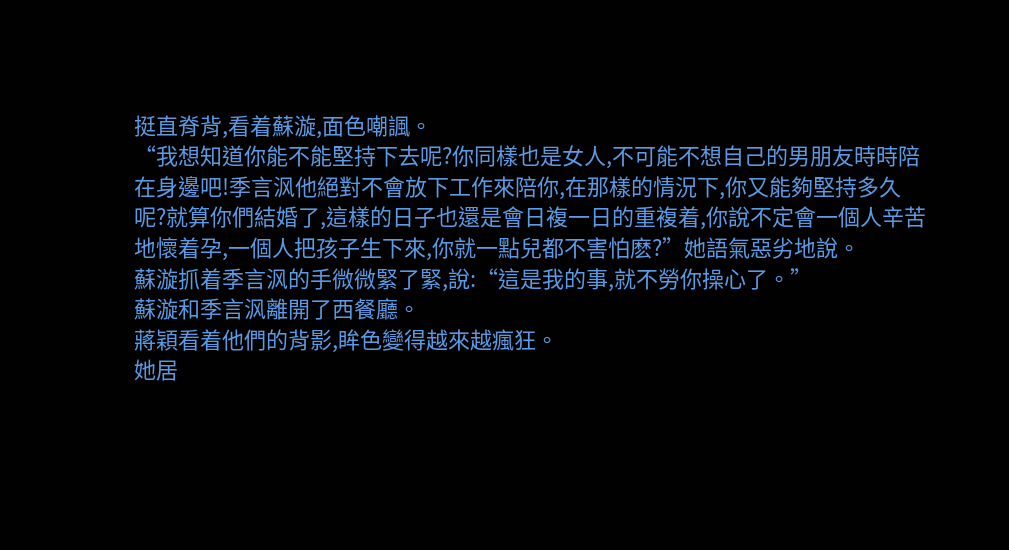挺直脊背,看着蘇漩,面色嘲諷。
“我想知道你能不能堅持下去呢?你同樣也是女人,不可能不想自己的男朋友時時陪在身邊吧!季言沨他絕對不會放下工作來陪你,在那樣的情況下,你又能夠堅持多久呢?就算你們結婚了,這樣的日子也還是會日複一日的重複着,你說不定會一個人辛苦地懷着孕,一個人把孩子生下來,你就一點兒都不害怕麽?”她語氣惡劣地說。
蘇漩抓着季言沨的手微微緊了緊,說:“這是我的事,就不勞你操心了。”
蘇漩和季言沨離開了西餐廳。
蔣穎看着他們的背影,眸色變得越來越瘋狂。
她居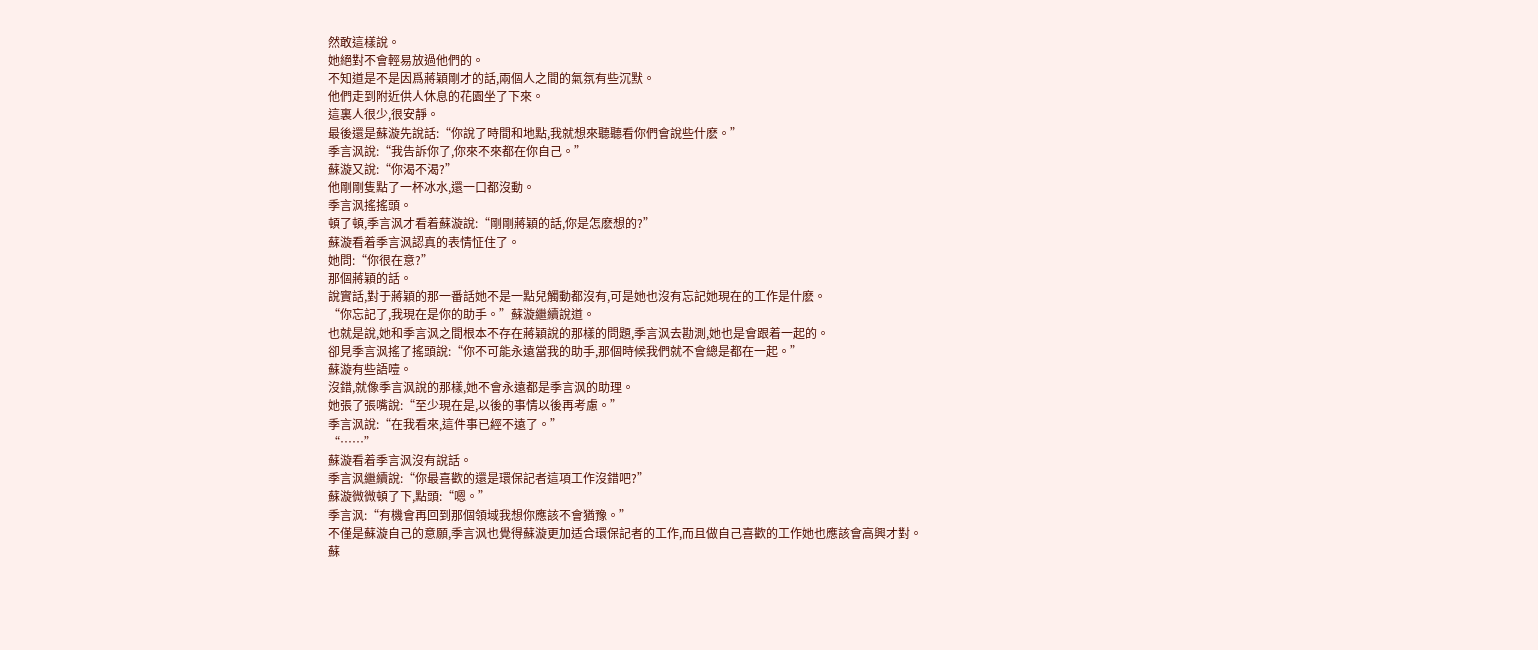然敢這樣說。
她絕對不會輕易放過他們的。
不知道是不是因爲蔣穎剛才的話,兩個人之間的氣氛有些沉默。
他們走到附近供人休息的花園坐了下來。
這裏人很少,很安靜。
最後還是蘇漩先說話:“你說了時間和地點,我就想來聽聽看你們會說些什麽。”
季言沨說:“我告訴你了,你來不來都在你自己。”
蘇漩又說:“你渴不渴?”
他剛剛隻點了一杯冰水,還一口都沒動。
季言沨搖搖頭。
頓了頓,季言沨才看着蘇漩說:“剛剛蔣穎的話,你是怎麽想的?”
蘇漩看着季言沨認真的表情怔住了。
她問:“你很在意?”
那個蔣穎的話。
說實話,對于蔣穎的那一番話她不是一點兒觸動都沒有,可是她也沒有忘記她現在的工作是什麽。
“你忘記了,我現在是你的助手。”蘇漩繼續說道。
也就是說,她和季言沨之間根本不存在蔣穎說的那樣的問題,季言沨去勘測,她也是會跟着一起的。
卻見季言沨搖了搖頭說:“你不可能永遠當我的助手,那個時候我們就不會總是都在一起。”
蘇漩有些語噎。
沒錯,就像季言沨說的那樣,她不會永遠都是季言沨的助理。
她張了張嘴說:“至少現在是,以後的事情以後再考慮。”
季言沨說:“在我看來,這件事已經不遠了。”
“……”
蘇漩看着季言沨沒有說話。
季言沨繼續說:“你最喜歡的還是環保記者這項工作沒錯吧?”
蘇漩微微頓了下,點頭:“嗯。”
季言沨:“有機會再回到那個領域我想你應該不會猶豫。”
不僅是蘇漩自己的意願,季言沨也覺得蘇漩更加适合環保記者的工作,而且做自己喜歡的工作她也應該會高興才對。
蘇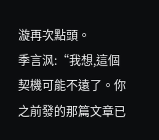漩再次點頭。
季言沨:“我想,這個契機可能不遠了。你之前發的那篇文章已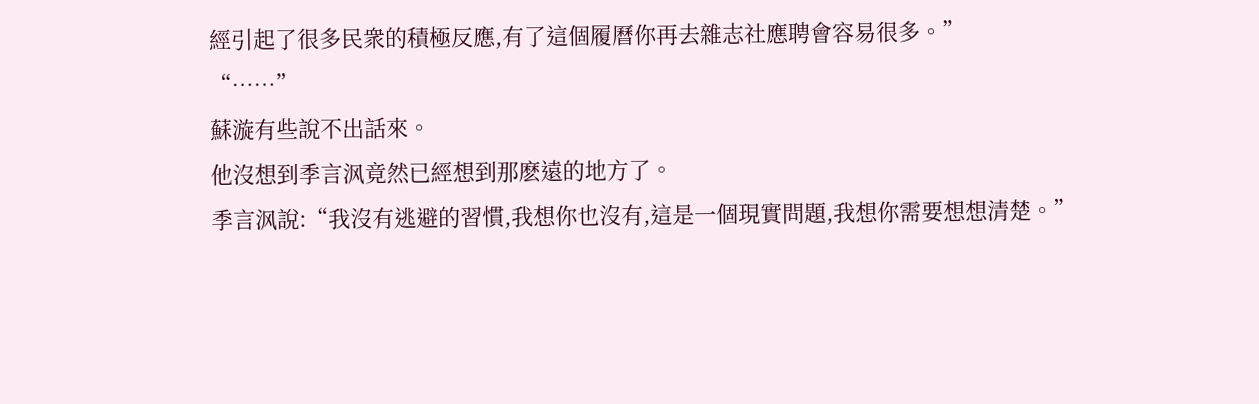經引起了很多民衆的積極反應,有了這個履曆你再去雜志社應聘會容易很多。”
“……”
蘇漩有些說不出話來。
他沒想到季言沨竟然已經想到那麽遠的地方了。
季言沨說:“我沒有逃避的習慣,我想你也沒有,這是一個現實問題,我想你需要想想清楚。”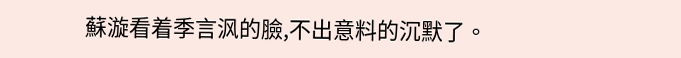蘇漩看着季言沨的臉,不出意料的沉默了。